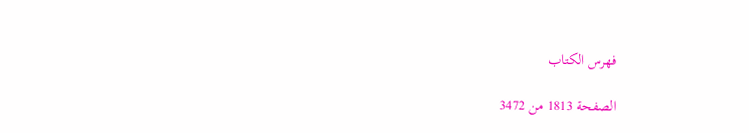فهرس الكتاب

الصفحة 1813 من 3472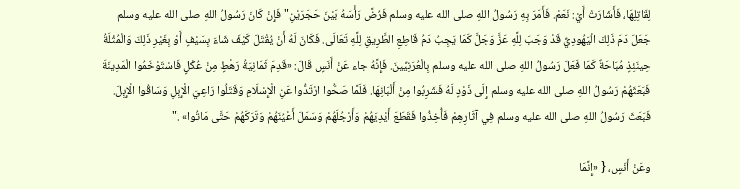لِقَاتِلِهَا، فَأَشَارَتْ أَيْ: نَعَمْ. فَأَمَرَ بِهِ رَسُولُ اللهِ صلى الله عليه وسلم فَرُضَّ رَأْسَهُ بَيْنَ حَجَرَيْنِ"فَإِنْ كَانَ رَسُولُ اللهِ صلى الله عليه وسلم جَعَلَ دَمَ ذَلِكَ الْيَهُودِيِّ قَدْ وَجَبَ لِلَّهِ عَزَّ وَجَلَّ كَمَا يَجِبُ دَمُ قَاطِعِ الطَّرِيقِ لِلَّهِ تَعَالَى. فَكَانَ لَهُ أَنْ يُقْتَلَ كَيْفَ شَاءَ بِسَيْفٍ أَوْ بِغَيْرِ ذَلِكَ وَالْمُثْلَةُ حِينَئِذٍ مُبَاحَةٌ كَمَا فَعَلَ رَسُولُ اللهِ صلى الله عليه وسلم بِالْعُرَنِيِّينَ. فَإِنَّهُ جاء عَنْ أَنَسٍ قَالَ: «قَدِمَ ثَمَانِيَةُ رَهْطٍ مِنْ عُكْلٍ فَاسْتَوْخَمُوا الْمَدِينَةَ فَبَعَثَهُمْ رَسُولُ اللهِ صلى الله عليه وسلم إِلَى ذَوْدٍ لَهُ فَشَرِبُوا مِنْ أَلْبَانِهَا. فَلَمَّا صَحُّوا ارْتَدُّوا عَنِ الْإِسْلَامِ وَقَتَلُوا رَاعِيَ الْإِبِلِ وَسَاقُوا الْإِبِلَ. فَبَعَثَ رَسُولُ اللهِ صلى الله عليه وسلم فِي آثَارِهِمْ فَأُخِذُوا فَقَطَعَ أَيْدِيَهُمْ وَأَرْجُلَهُمْ وَسَمَلَ أَعْيُنَهُمْ وَتَرَكَهُمْ حَتَّى مَاتُوا» ."

وعَنْ أَنَسٍ، { «إِنَّمَا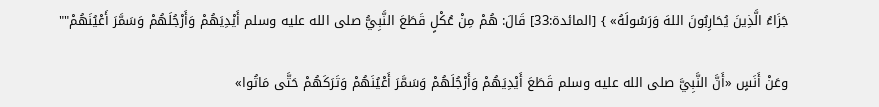جَزَاءُ الَّذِينَ يُحَارِبُونَ اللهَ وَرَسُولَهُ» } [المائدة:33] قَالَ: هُمْ مِنْ عُكْلٍ قَطَعَ النَّبِيُّ صلى الله عليه وسلم أَيْدِيَهُمْ وَأَرْجُلَهُمْ وَسَمَّرَ أَعْيُنَهُمْ""

وعَنْ أَنَسٍ «أَنَّ النَّبِيَّ صلى الله عليه وسلم قَطَعَ أَيْدِيَهُمْ وَأَرْجُلَهُمْ وَسَمَّرَ أَعْيُنَهُمْ وَتَرَكَهُمْ حَتَّى مَاتُوا»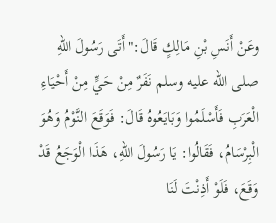وعَنْ أَنَسِ بْنِ مَالِكٍ قَالَ:"أَتَى رَسُولَ اللهِ صلى الله عليه وسلم نَفَرٌ مِنْ حَيٍّ مِنْ أَحْيَاءِ الْعَرَبِ فَأَسْلَمُوا وَبَايَعُوهُ قَالَ: فَوَقَعَ النَّوْمُ وَهُوَ الْبِرْسَامُ، فَقَالُوا: يَا رَسُولَ اللهِ، هَذَا الْوَجَعُ قَدْ وَقَعَ، فَلَوْ أَذِنْتَ لَنَا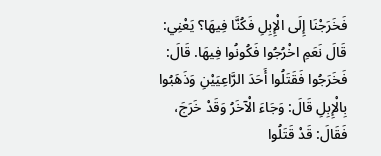فَخَرَجْنَا إِلَى الْإِبِلِ فَكُنَّا فِيهَا؟ يَعْنِي: قَالَ نَعَمِ اخْرُجُوا فَكُونُوا فِيهَا. قَالَ: فَخَرَجُوا فَقَتَلُوا أَحَدَ الرَّاعِيَيْنِ وَذَهَبُوا بِالْإِبِلِ قَالَ: وَجَاءَ الْآخَرُ وَقَدْ خَرَجَ، فَقَالَ: قَدْ قَتَلُوا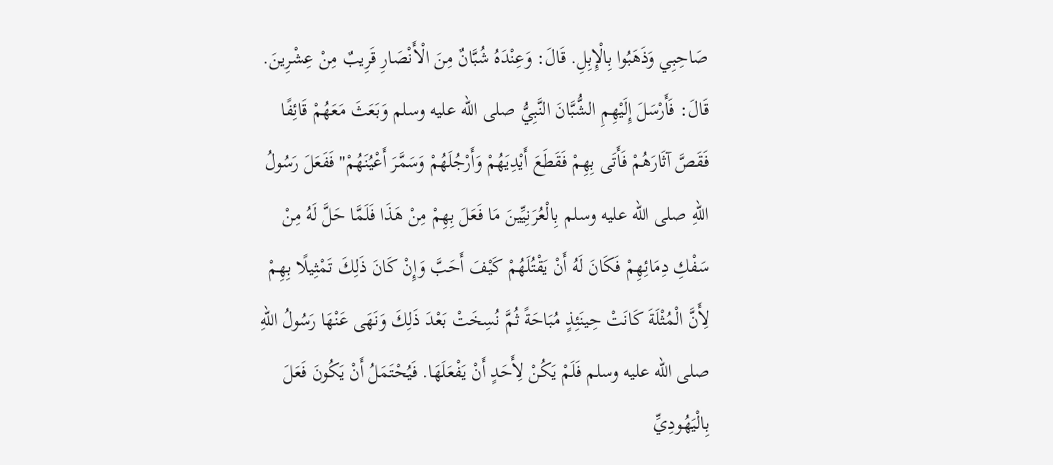صَاحِبِي وَذَهَبُوا بِالْإِبِلِ. قَالَ: وَعِنْدَهُ شُبَّانٌ مِنَ الْأَنْصَارِ قَرِيبٌ مِنْ عِشْرِينَ. قَالَ: فَأَرْسَلَ إِلَيْهِمِ الشُّبَّانَ النَّبِيُّ صلى الله عليه وسلم وَبَعَثَ مَعَهُمْ قَائِفًا فَقَصَّ آثَارَهُمْ فَأَتَى بِهِمْ فَقَطَعَ أَيْدِيَهُمْ وَأَرْجُلَهُمْ وَسَمَّرَ أَعْيُنَهُمْ"فَفَعَلَ رَسُولُ اللهِ صلى الله عليه وسلم بِالْعُرَنِيِّينَ مَا فَعَلَ بِهِمْ مِنْ هَذَا فَلَمَّا حَلَّ لَهُ مِنْ سَفْكِ دِمَائِهِمْ فَكَانَ لَهُ أَنْ يَقْتُلَهُمْ كَيْفَ أَحَبَّ وَإِنْ كَانَ ذَلِكَ تَمْثِيلًا بِهِمْ لِأَنَّ الْمُثْلَةَ كَانَتْ حِينَئِذٍ مُبَاحَةً ثُمَّ نُسِخَتْ بَعْدَ ذَلِكَ وَنَهَى عَنْهَا رَسُولُ اللهِ صلى الله عليه وسلم فَلَمْ يَكُنْ لِأَحَدٍ أَنْ يَفْعَلَهَا. فَيُحْتَمَلُ أَنْ يَكُونَ فَعَلَ بِالْيَهُودِيِّ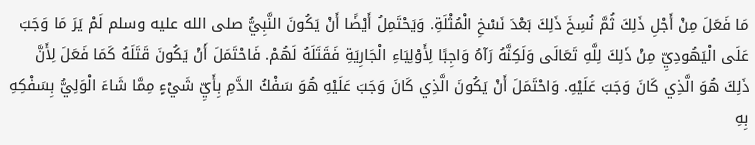مَا فَعَلَ مِنْ أَجْلِ ذَلِكَ ثُمَّ نُسِخَ ذَلِكَ بَعْدَ نَسْخِ الْمُثْلَةِ. وَيَحْتَمِلُ أَيْضًا أَنْ يَكُونَ النَّبِيُّ صلى الله عليه وسلم لَمْ يَرَ مَا وَجَبَ عَلَى الْيَهُودِيِّ مِنْ ذَلِكَ لِلَّهِ تَعَالَى وَلَكِنَّهُ رَآهُ وَاجِبًا لِأَوْلِيَاءِ الْجَارِيَةِ فَقَتَلَهُ لَهُمْ. فَاحْتَمَلَ أَنْ يَكُونَ قَتَلَهُ كَمَا فَعَلَ لِأَنَّ ذَلِكَ هُوَ الَّذِي كَانَ وَجَبَ عَلَيْهِ. وَاحْتَمَلَ أَنْ يَكُونَ الَّذِي كَانَ وَجَبَ عَلَيْهِ هُوَ سَفْكُ الدَّمِ بِأَيِّ شَيْءٍ مِمَّا شَاءَ الْوَلِيُّ بِسَفْكِهِ بِهِ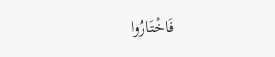فَاخْتَارُوا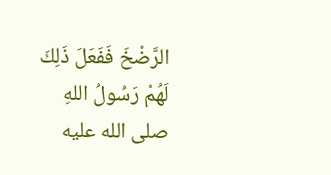الرَّضْخَ فَفَعَلَ ذَلِكَ لَهُمْ رَسُولُ اللهِ صلى الله عليه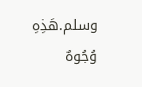وسلم.هَذِهِ وُجُوهٌ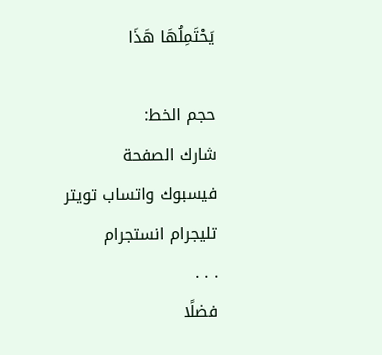يَحْتَمِلُهَا هَذَا

حجم الخط:
شارك الصفحة
فيسبوك واتساب تويتر تليجرام انستجرام
. . .
فضلًا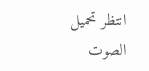انتظر تحميل الصوت